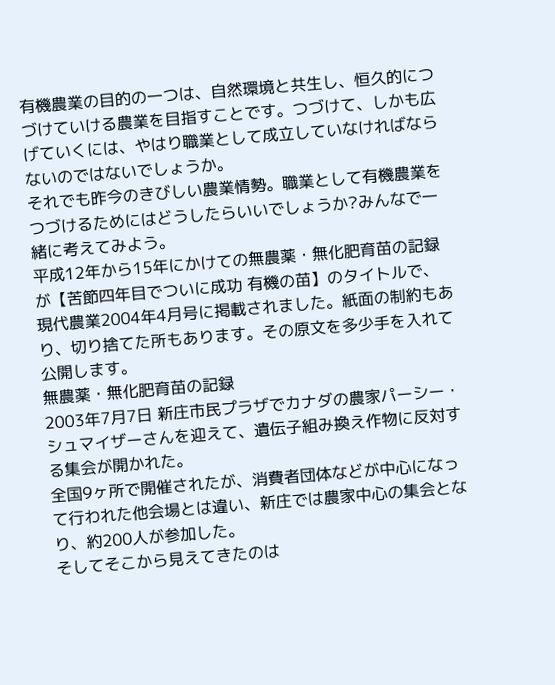有機農業の目的の一つは、自然環境と共生し、恒久的につづけていける農業を目指すことです。つづけて、しかも広げていくには、やはり職業として成立していなければならないのではないでしょうか。
それでも昨今のきびしい農業情勢。職業として有機農業をつづけるためにはどうしたらいいでしょうか?みんなで一緒に考えてみよう。
平成12年から15年にかけての無農薬・無化肥育苗の記録が【苦節四年目でついに成功 有機の苗】のタイトルで、現代農業2004年4月号に掲載されました。紙面の制約もあり、切り捨てた所もあります。その原文を多少手を入れて公開します。
無農薬・無化肥育苗の記録
2003年7月7日 新庄市民プラザでカナダの農家パーシー・シュマイザーさんを迎えて、遺伝子組み換え作物に反対する集会が開かれた。
全国9ヶ所で開催されたが、消費者団体などが中心になって行われた他会場とは違い、新庄では農家中心の集会となり、約200人が参加した。
そしてそこから見えてきたのは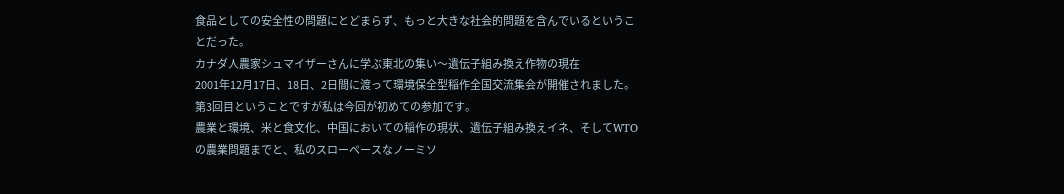食品としての安全性の問題にとどまらず、もっと大きな社会的問題を含んでいるということだった。
カナダ人農家シュマイザーさんに学ぶ東北の集い〜遺伝子組み換え作物の現在
2001年12月17日、18日、2日間に渡って環境保全型稲作全国交流集会が開催されました。第3回目ということですが私は今回が初めての参加です。
農業と環境、米と食文化、中国においての稲作の現状、遺伝子組み換えイネ、そしてWTOの農業問題までと、私のスローペースなノーミソ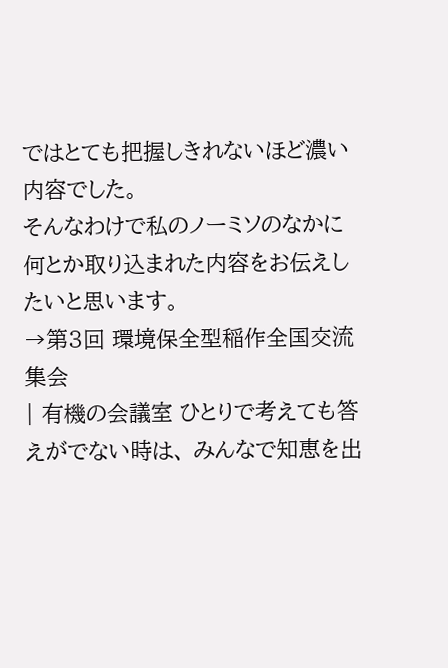ではとても把握しきれないほど濃い内容でした。
そんなわけで私のノーミソのなかに何とか取り込まれた内容をお伝えしたいと思います。
→第3回 環境保全型稲作全国交流集会
| 有機の会議室 ひとりで考えても答えがでない時は、 みんなで知恵を出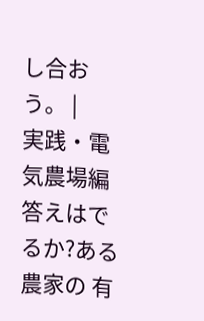し合おう。 |
実践・電気農場編 答えはでるか?ある農家の 有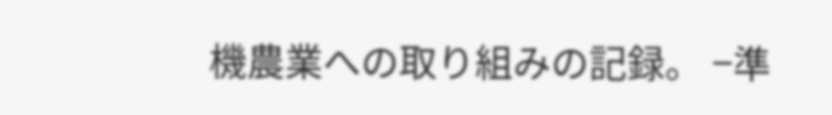機農業への取り組みの記録。 −準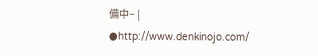備中− |
●http://www.denkinojo.com/